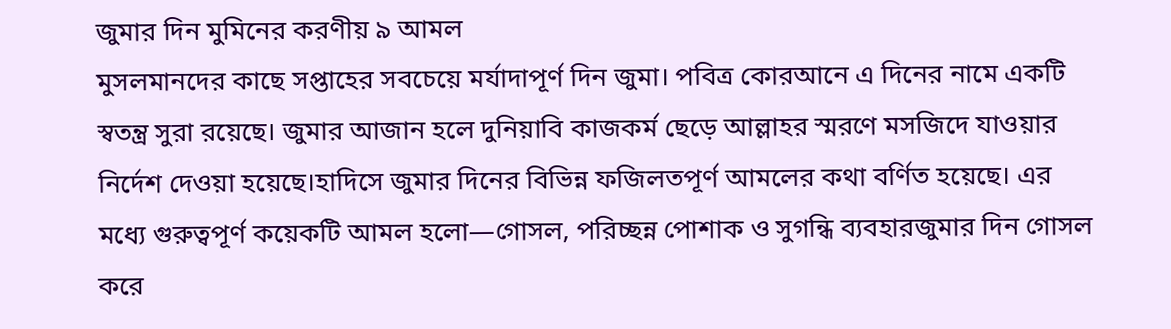জুমার দিন মুমিনের করণীয় ৯ আমল
মুসলমানদের কাছে সপ্তাহের সবচেয়ে মর্যাদাপূর্ণ দিন জুমা। পবিত্র কোরআনে এ দিনের নামে একটি স্বতন্ত্র সুরা রয়েছে। জুমার আজান হলে দুনিয়াবি কাজকর্ম ছেড়ে আল্লাহর স্মরণে মসজিদে যাওয়ার নির্দেশ দেওয়া হয়েছে।হাদিসে জুমার দিনের বিভিন্ন ফজিলতপূর্ণ আমলের কথা বর্ণিত হয়েছে। এর মধ্যে গুরুত্বপূর্ণ কয়েকটি আমল হলো—গোসল, পরিচ্ছন্ন পোশাক ও সুগন্ধি ব্যবহারজুমার দিন গোসল করে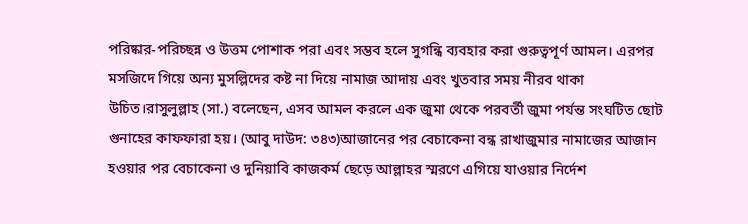পরিষ্কার-পরিচ্ছন্ন ও উত্তম পোশাক পরা এবং সম্ভব হলে সুগন্ধি ব্যবহার করা গুরুত্বপূর্ণ আমল। এরপর মসজিদে গিয়ে অন্য মুসল্লিদের কষ্ট না দিয়ে নামাজ আদায় এবং খুতবার সময় নীরব থাকা উচিত।রাসুলুল্লাহ (সা.) বলেছেন, এসব আমল করলে এক জুমা থেকে পরবর্তী জুমা পর্যন্ত সংঘটিত ছোট গুনাহের কাফফারা হয়। (আবু দাউদ: ৩৪৩)আজানের পর বেচাকেনা বন্ধ রাখাজুমার নামাজের আজান হওয়ার পর বেচাকেনা ও দুনিয়াবি কাজকর্ম ছেড়ে আল্লাহর স্মরণে এগিয়ে যাওয়ার নির্দেশ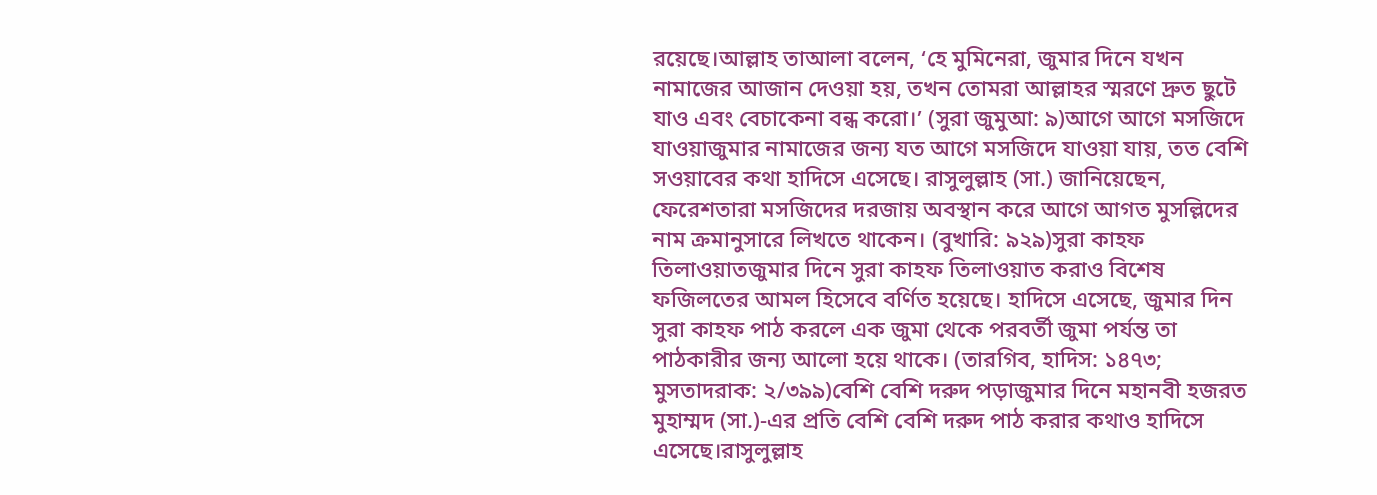রয়েছে।আল্লাহ তাআলা বলেন, ‘হে মুমিনেরা, জুমার দিনে যখন নামাজের আজান দেওয়া হয়, তখন তোমরা আল্লাহর স্মরণে দ্রুত ছুটে যাও এবং বেচাকেনা বন্ধ করো।’ (সুরা জুমুআ: ৯)আগে আগে মসজিদে যাওয়াজুমার নামাজের জন্য যত আগে মসজিদে যাওয়া যায়, তত বেশি সওয়াবের কথা হাদিসে এসেছে। রাসুলুল্লাহ (সা.) জানিয়েছেন, ফেরেশতারা মসজিদের দরজায় অবস্থান করে আগে আগত মুসল্লিদের নাম ক্রমানুসারে লিখতে থাকেন। (বুখারি: ৯২৯)সুরা কাহফ তিলাওয়াতজুমার দিনে সুরা কাহফ তিলাওয়াত করাও বিশেষ ফজিলতের আমল হিসেবে বর্ণিত হয়েছে। হাদিসে এসেছে, জুমার দিন সুরা কাহফ পাঠ করলে এক জুমা থেকে পরবর্তী জুমা পর্যন্ত তা পাঠকারীর জন্য আলো হয়ে থাকে। (তারগিব, হাদিস: ১৪৭৩; মুসতাদরাক: ২/৩৯৯)বেশি বেশি দরুদ পড়াজুমার দিনে মহানবী হজরত মুহাম্মদ (সা.)-এর প্রতি বেশি বেশি দরুদ পাঠ করার কথাও হাদিসে এসেছে।রাসুলুল্লাহ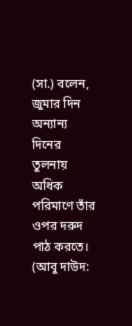(সা.) বলেন, জুমার দিন অন্যান্য দিনের তুলনায় অধিক পরিমাণে তাঁর ওপর দরুদ পাঠ করতে। (আবু দাউদ: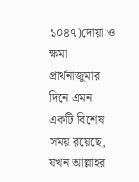১০৪৭)দোয়া ও ক্ষমা প্রার্থনাজুমার দিনে এমন একটি বিশেষ সময় রয়েছে, যখন আল্লাহর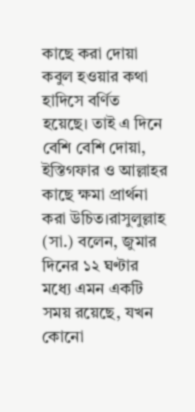কাছে করা দোয়া কবুল হওয়ার কথা হাদিসে বর্ণিত হয়েছে। তাই এ দিনে বেশি বেশি দোয়া, ইস্তিগফার ও আল্লাহর কাছে ক্ষমা প্রার্থনা করা উচিত।রাসুলুল্লাহ (সা.) বলেন, জুমার দিনের ১২ ঘণ্টার মধ্যে এমন একটি সময় রয়েছে, যখন কোনো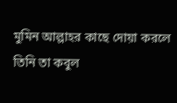মুমিন আল্লাহর কাছে দোয়া করলে তিনি তা কবুল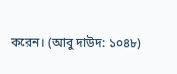করেন। (আবু দাউদ: ১০৪৮)